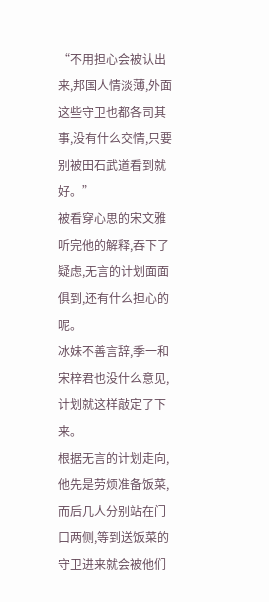“不用担心会被认出来,邦国人情淡薄,外面这些守卫也都各司其事,没有什么交情,只要别被田石武道看到就好。”
被看穿心思的宋文雅听完他的解释,吞下了疑虑,无言的计划面面俱到,还有什么担心的呢。
冰妹不善言辞,季一和宋梓君也没什么意见,计划就这样敲定了下来。
根据无言的计划走向,他先是劳烦准备饭菜,而后几人分别站在门口两侧,等到送饭菜的守卫进来就会被他们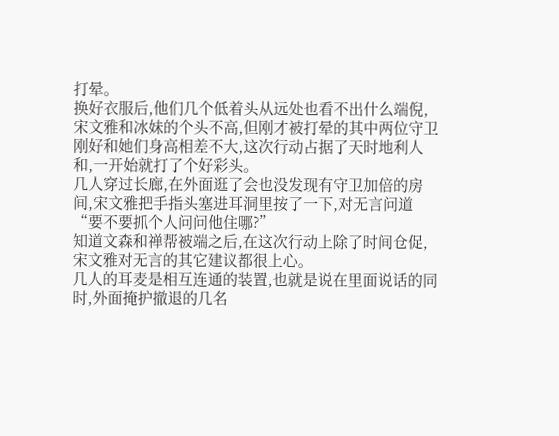打晕。
换好衣服后,他们几个低着头从远处也看不出什么端倪,宋文雅和冰妹的个头不高,但刚才被打晕的其中两位守卫刚好和她们身高相差不大,这次行动占据了天时地利人和,一开始就打了个好彩头。
几人穿过长廊,在外面逛了会也没发现有守卫加倍的房间,宋文雅把手指头塞进耳洞里按了一下,对无言问道“要不要抓个人问问他住哪?”
知道文森和禅帮被端之后,在这次行动上除了时间仓促,宋文雅对无言的其它建议都很上心。
几人的耳麦是相互连通的装置,也就是说在里面说话的同时,外面掩护撤退的几名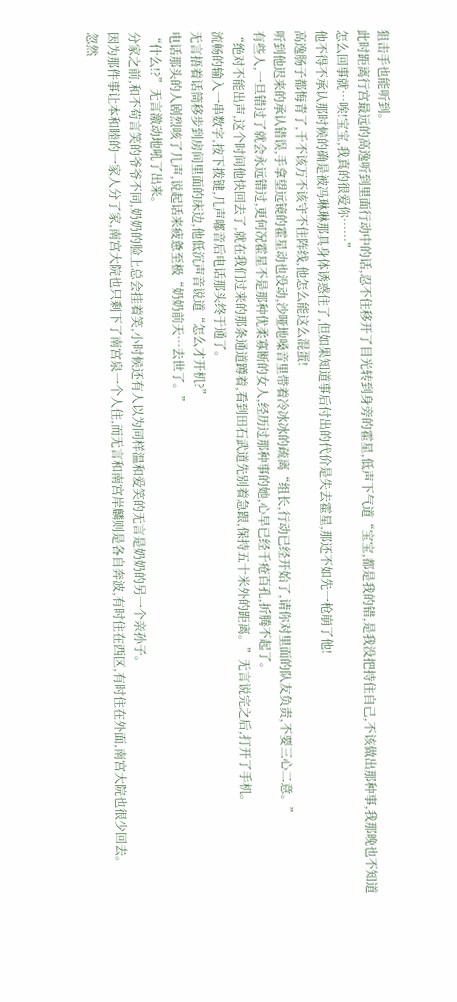狙击手也能听到。
此时距离行宫最远的高逸听到里面行动中的话,忍不住移开了目光转到身旁的霍星,低声下气道“宝宝,都是我的错,是我没把持住自己,不该做出那种事,我那晚也不知道怎么回事就…唉!宝宝,我真的很爱你……”
他不得不承认那时候的确是被冯琳琳那具身体诱惑住了,但如果知道事后付出的代价是失去霍星,那还不如先一枪崩了他!
高逸肠子都悔青了,千不该万不该守不住阵线,他怎么能这么混蛋!
听到他迟来的承认错误,手拿望远镜的霍星动也没动,沙哑地嗓音里带着冷冰冰的疏离“组长,行动已经开始了,请你对里面的队友负责,不要三心二意。”
有些人,一旦错过了就会永远错过,更何况霍星不是那种优柔寡断的女人,经历过那种事的她,心早已经千疮百孔,折腾不起了。
“绝对不能出声,这个时间他快回去了,就在我们过来的那条通道蹲着,看到田石武道先别着急跟,保持五十米外的距离。”无言说完之后,打开了手机。
流畅的输入一串数字,按下拨键,几声嘟音后电话那头终于通了。
无言捂着话筒移步到房间里面的床边,他低沉声音说道“怎么才开机?”
电话那头的人剧烈咳了几声,说起话来疲惫至极“奶奶前天…去世了。”
“什么!?”无言激动地吼了出来。
分家之前,和不苟言笑的爷爷不同,奶奶的脸上总会挂着笑,小时候还有人以为同样温和爱笑的无言是奶奶的另一个亲孙子。
因为那件事让本和睦的一家人分了家,南宫大院也只剩下了南宫泉一个人住,而无言和南宫岸麟则是各自奔波,有时住在西区,有时住在外面,南宫大院也很少回去。
忽然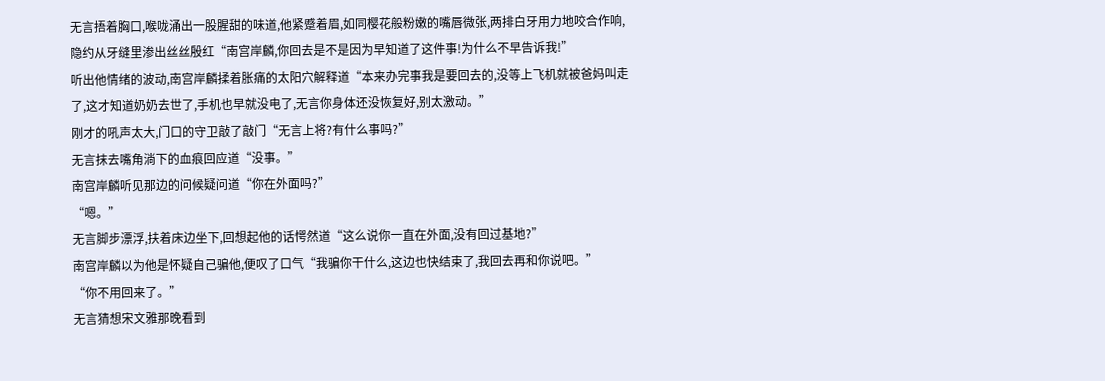无言捂着胸口,喉咙涌出一股腥甜的味道,他紧蹙着眉,如同樱花般粉嫩的嘴唇微张,两排白牙用力地咬合作响,隐约从牙缝里渗出丝丝殷红“南宫岸麟,你回去是不是因为早知道了这件事!为什么不早告诉我!”
听出他情绪的波动,南宫岸麟揉着胀痛的太阳穴解释道“本来办完事我是要回去的,没等上飞机就被爸妈叫走了,这才知道奶奶去世了,手机也早就没电了,无言你身体还没恢复好,别太激动。”
刚才的吼声太大,门口的守卫敲了敲门“无言上将?有什么事吗?”
无言抹去嘴角淌下的血痕回应道“没事。”
南宫岸麟听见那边的问候疑问道“你在外面吗?”
“嗯。”
无言脚步漂浮,扶着床边坐下,回想起他的话愕然道“这么说你一直在外面,没有回过基地?”
南宫岸麟以为他是怀疑自己骗他,便叹了口气“我骗你干什么,这边也快结束了,我回去再和你说吧。”
“你不用回来了。”
无言猜想宋文雅那晚看到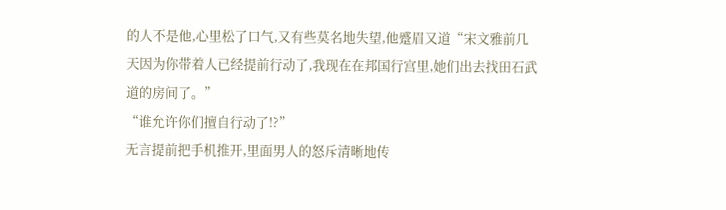的人不是他,心里松了口气,又有些莫名地失望,他蹙眉又道“宋文雅前几天因为你带着人已经提前行动了,我现在在邦国行宫里,她们出去找田石武道的房间了。”
“谁允许你们擅自行动了!?”
无言提前把手机推开,里面男人的怒斥清晰地传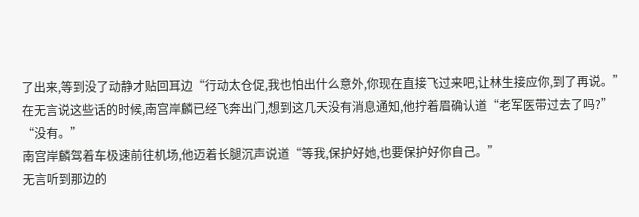了出来,等到没了动静才贴回耳边“行动太仓促,我也怕出什么意外,你现在直接飞过来吧,让林生接应你,到了再说。”
在无言说这些话的时候,南宫岸麟已经飞奔出门,想到这几天没有消息通知,他拧着眉确认道“老军医带过去了吗?”
“没有。”
南宫岸麟驾着车极速前往机场,他迈着长腿沉声说道“等我,保护好她,也要保护好你自己。”
无言听到那边的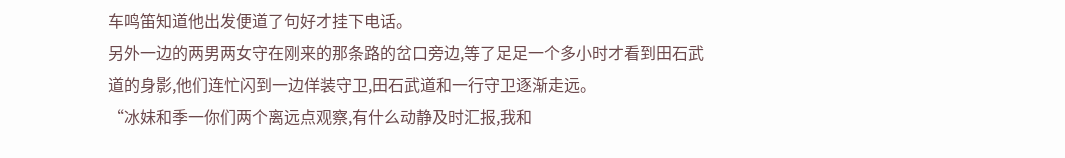车鸣笛知道他出发便道了句好才挂下电话。
另外一边的两男两女守在刚来的那条路的岔口旁边,等了足足一个多小时才看到田石武道的身影,他们连忙闪到一边佯装守卫,田石武道和一行守卫逐渐走远。
“冰妹和季一你们两个离远点观察,有什么动静及时汇报,我和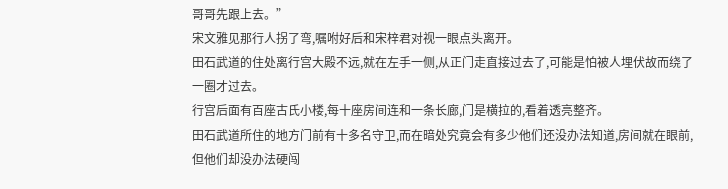哥哥先跟上去。”
宋文雅见那行人拐了弯,嘱咐好后和宋梓君对视一眼点头离开。
田石武道的住处离行宫大殿不远,就在左手一侧,从正门走直接过去了,可能是怕被人埋伏故而绕了一圈才过去。
行宫后面有百座古氏小楼,每十座房间连和一条长廊,门是横拉的,看着透亮整齐。
田石武道所住的地方门前有十多名守卫,而在暗处究竟会有多少他们还没办法知道,房间就在眼前,但他们却没办法硬闯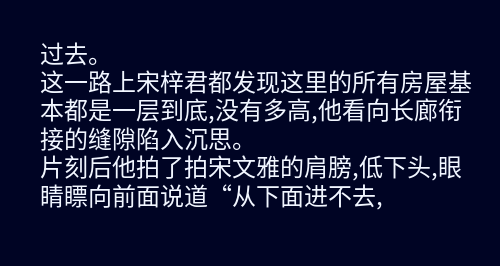过去。
这一路上宋梓君都发现这里的所有房屋基本都是一层到底,没有多高,他看向长廊衔接的缝隙陷入沉思。
片刻后他拍了拍宋文雅的肩膀,低下头,眼睛瞟向前面说道“从下面进不去,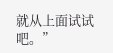就从上面试试吧。”